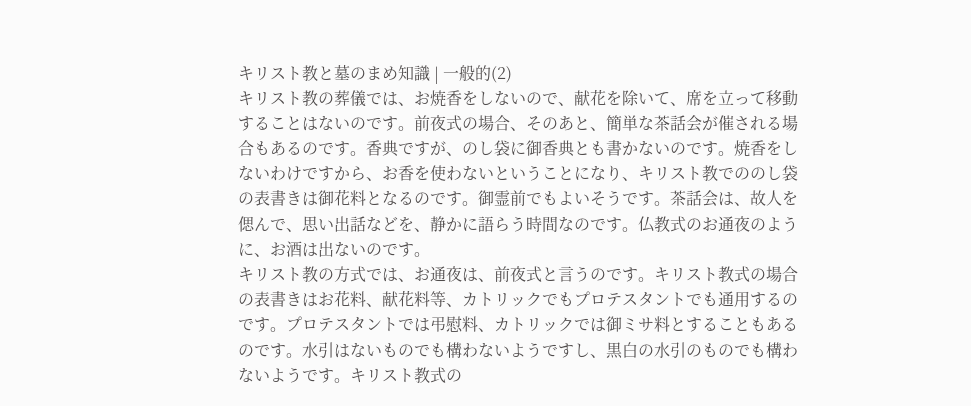キリスト教と墓のまめ知識 | 一般的(2)
キリスト教の葬儀では、お焼香をしないので、献花を除いて、席を立って移動することはないのです。前夜式の場合、そのあと、簡単な茶話会が催される場合もあるのです。香典ですが、のし袋に御香典とも書かないのです。焼香をしないわけですから、お香を使わないということになり、キリスト教でののし袋の表書きは御花料となるのです。御霊前でもよいそうです。茶話会は、故人を偲んで、思い出話などを、静かに語らう時間なのです。仏教式のお通夜のように、お酒は出ないのです。
キリスト教の方式では、お通夜は、前夜式と言うのです。キリスト教式の場合の表書きはお花料、献花料等、カトリックでもプロテスタントでも通用するのです。プロテスタントでは弔慰料、カトリックでは御ミサ料とすることもあるのです。水引はないものでも構わないようですし、黒白の水引のものでも構わないようです。キリスト教式の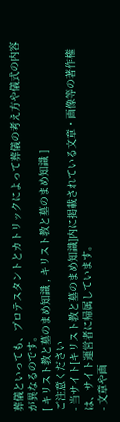葬儀といっても、プロテスタントとカトリックによって葬儀の考え方や儀式の内容が異なるのです。
[ キリスト教と墓のまめ知識 , キリスト教と墓のまめ知識 ]
ご注意ください
- 当サイト[キリスト教と墓のまめ知識]内に掲載されている文章・画像等の著作権は、サイト運営者に帰属しています。
- 文章や画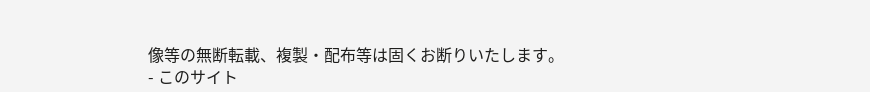像等の無断転載、複製・配布等は固くお断りいたします。
- このサイト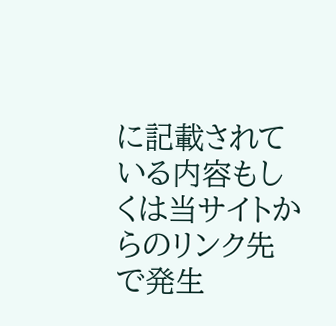に記載されている内容もしくは当サイトからのリンク先で発生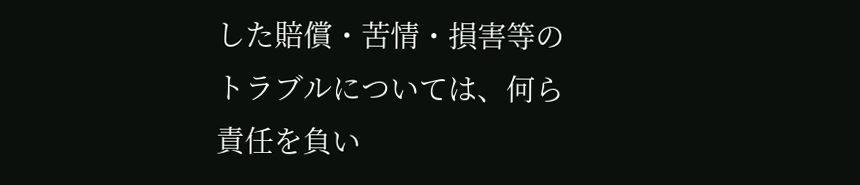した賠償・苦情・損害等のトラブルについては、何ら責任を負い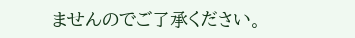ませんのでご了承ください。